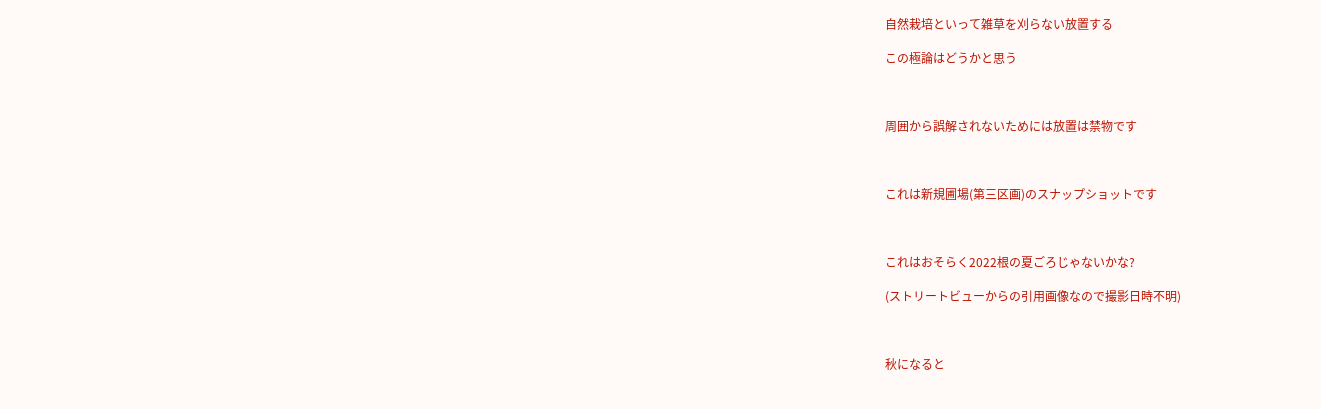自然栽培といって雑草を刈らない放置する

この極論はどうかと思う



周囲から誤解されないためには放置は禁物です



これは新規圃場(第三区画)のスナップショットです



これはおそらく2022根の夏ごろじゃないかな?

(ストリートビューからの引用画像なので撮影日時不明)



秋になると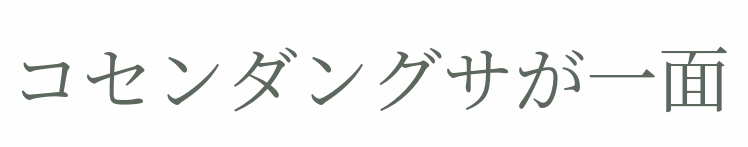コセンダングサが一面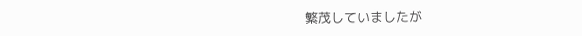繁茂していましたが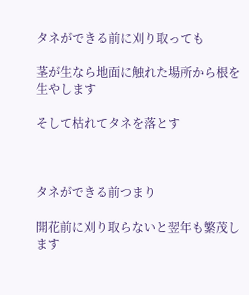タネができる前に刈り取っても

茎が生なら地面に触れた場所から根を生やします

そして枯れてタネを落とす



タネができる前つまり

開花前に刈り取らないと翌年も繁茂します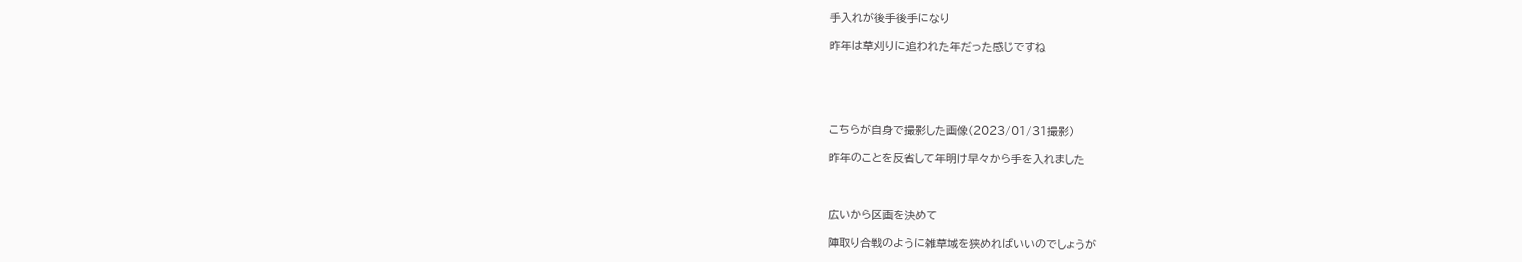手入れが後手後手になり

昨年は草刈りに追われた年だった感じですね





こちらが自身で撮影した画像(2023/01/31撮影)

昨年のことを反省して年明け早々から手を入れました



広いから区画を決めて

陣取り合戦のように雑草域を狭めればいいのでしょうが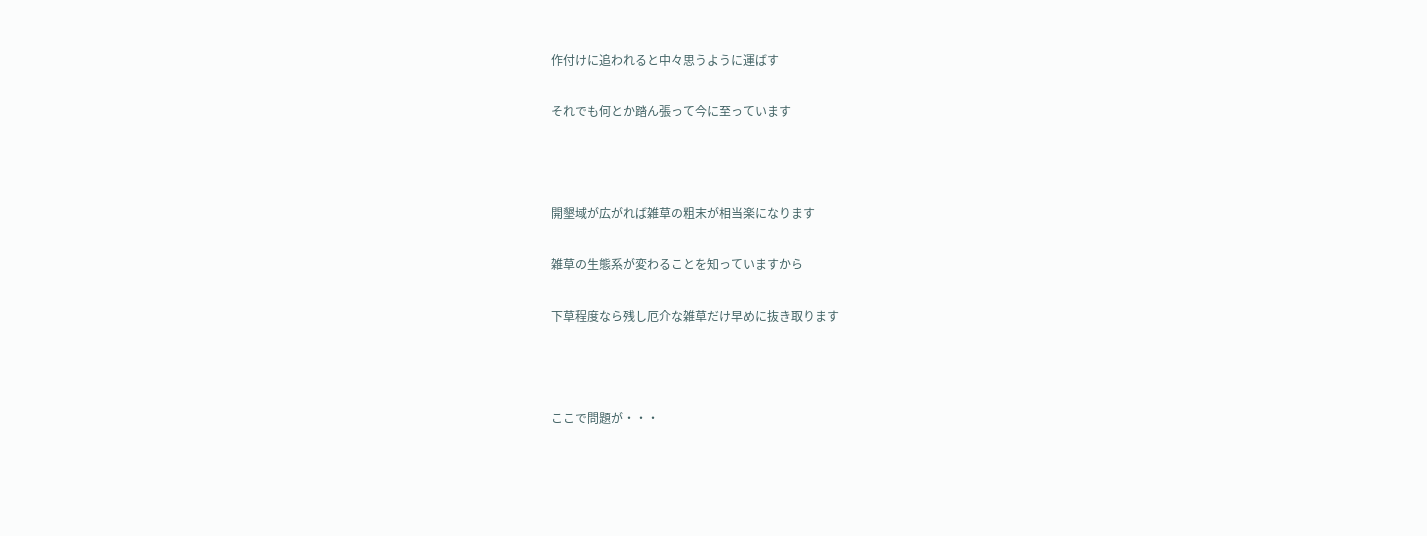作付けに追われると中々思うように運ばす

それでも何とか踏ん張って今に至っています



開墾域が広がれば雑草の粗末が相当楽になります

雑草の生態系が変わることを知っていますから

下草程度なら残し厄介な雑草だけ早めに抜き取ります



ここで問題が・・・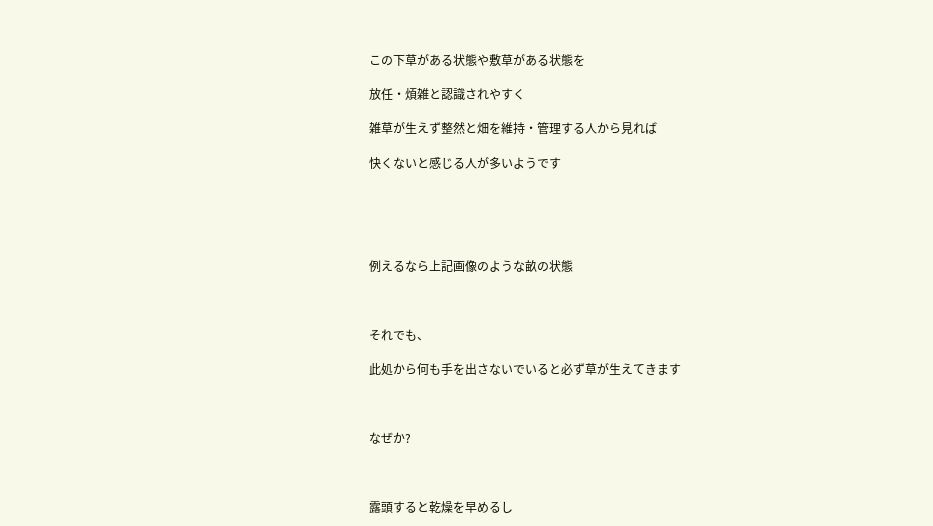この下草がある状態や敷草がある状態を

放任・煩雑と認識されやすく

雑草が生えず整然と畑を維持・管理する人から見れば

快くないと感じる人が多いようです





例えるなら上記画像のような畝の状態



それでも、

此処から何も手を出さないでいると必ず草が生えてきます



なぜか?



露頭すると乾燥を早めるし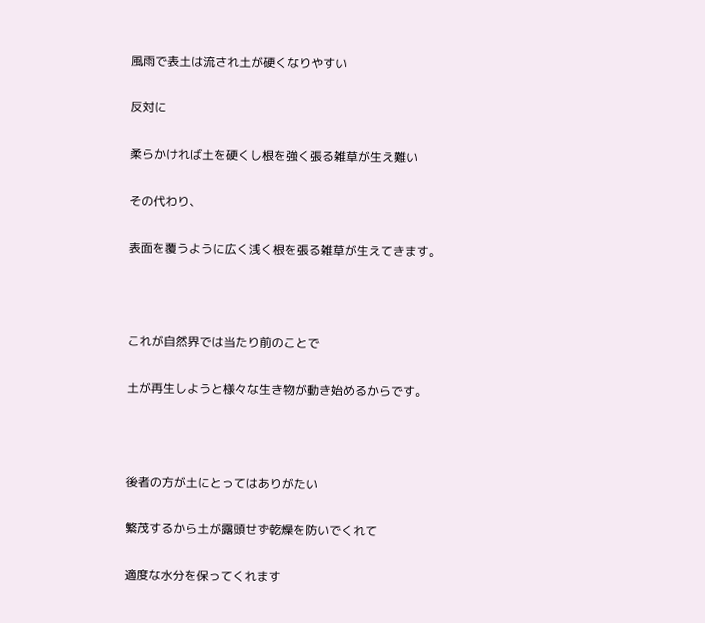風雨で表土は流され土が硬くなりやすい

反対に

柔らかければ土を硬くし根を強く張る雑草が生え難い

その代わり、

表面を覆うように広く浅く根を張る雑草が生えてきます。



これが自然界では当たり前のことで

土が再生しようと様々な生き物が動き始めるからです。



後者の方が土にとってはありがたい

繁茂するから土が露頭せず乾燥を防いでくれて

適度な水分を保ってくれます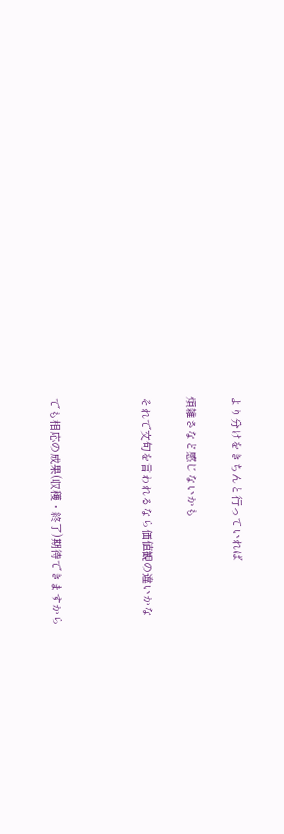より分けをきちんと行っていれば

煩雑さなど感じないかも

それで文句を言われるなら価値観の違いかな



でも相応の成果(収穫・終了)期待できますから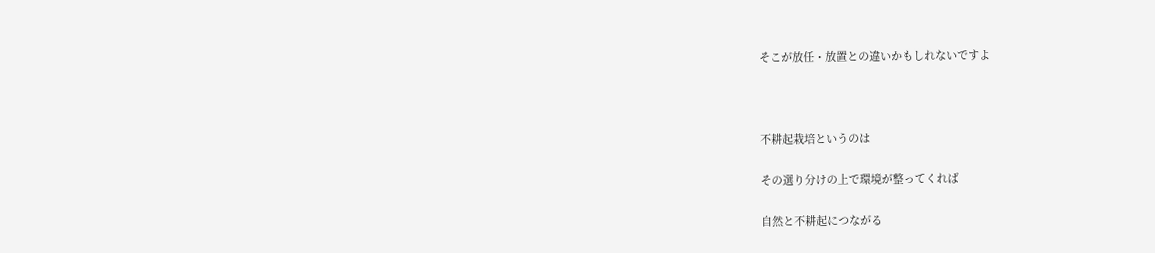そこが放任・放置との違いかもしれないですよ



不耕起栽培というのは

その選り分けの上で環境が整ってくれば

自然と不耕起につながる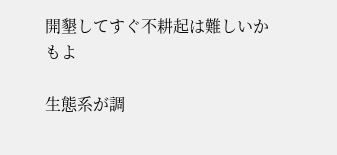開墾してすぐ不耕起は難しいかもよ

生態系が調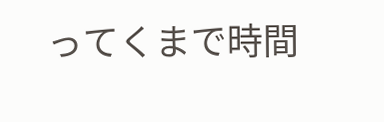ってくまで時間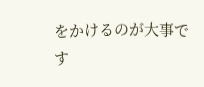をかけるのが大事です